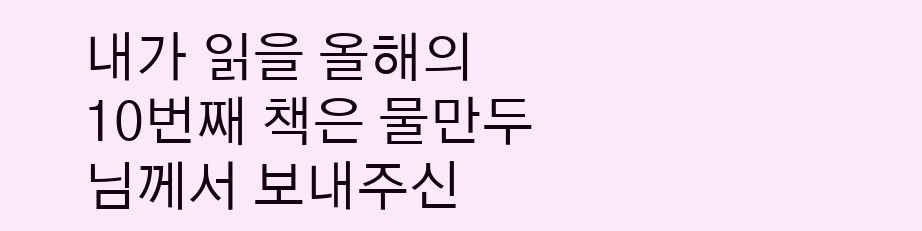내가 읽을 올해의 10번째 책은 물만두님께서 보내주신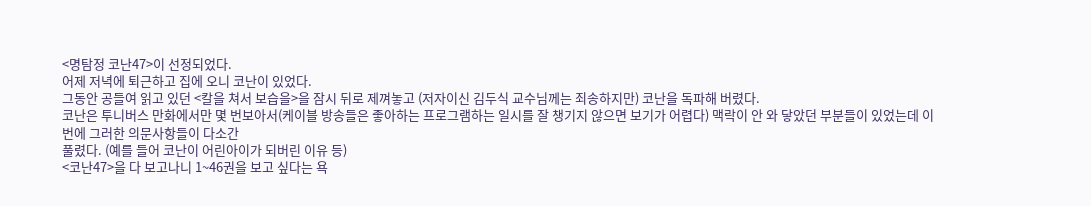<명탐정 코난47>이 선정되었다.
어제 저녁에 퇴근하고 집에 오니 코난이 있었다.
그동안 공들여 읽고 있던 <칼을 쳐서 보습을>을 잠시 뒤로 제껴놓고 (저자이신 김두식 교수님께는 죄송하지만) 코난을 독파해 버렸다.
코난은 투니버스 만화에서만 몇 번보아서(케이블 방송들은 좋아하는 프로그램하는 일시를 잘 챙기지 않으면 보기가 어렵다) 맥락이 안 와 닿았던 부분들이 있었는데 이번에 그러한 의문사항들이 다소간
풀렸다. (예를 들어 코난이 어린아이가 되버린 이유 등)
<코난47>을 다 보고나니 1~46권을 보고 싶다는 욕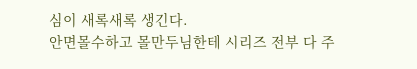심이 새록새록 생긴다.
안면몰수하고 몰만두님한테 시리즈 전부 다 주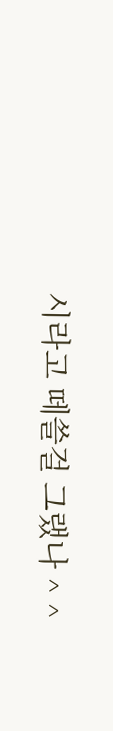시라고 떼쓸걸 그랬나 ^ ^